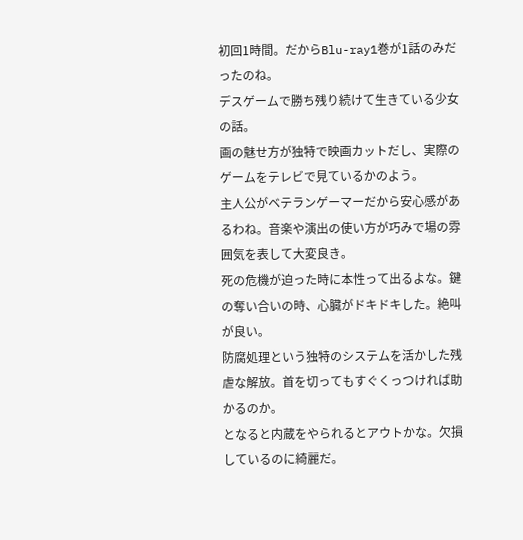初回1時間。だからBlu-ray1巻が1話のみだったのね。
デスゲームで勝ち残り続けて生きている少女の話。
画の魅せ方が独特で映画カットだし、実際のゲームをテレビで見ているかのよう。
主人公がベテランゲーマーだから安心感があるわね。音楽や演出の使い方が巧みで場の雰囲気を表して大変良き。
死の危機が迫った時に本性って出るよな。鍵の奪い合いの時、心臓がドキドキした。絶叫が良い。
防腐処理という独特のシステムを活かした残虐な解放。首を切ってもすぐくっつければ助かるのか。
となると内蔵をやられるとアウトかな。欠損しているのに綺麗だ。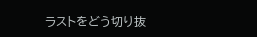ラストをどう切り抜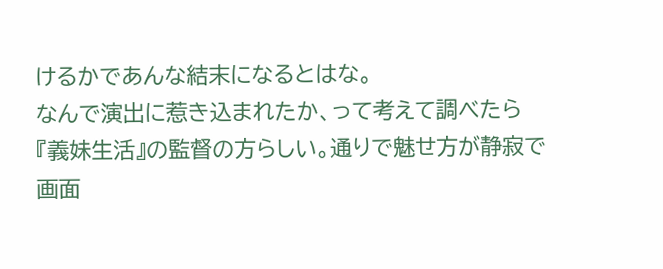けるかであんな結末になるとはな。
なんで演出に惹き込まれたか、って考えて調べたら『義妹生活』の監督の方らしい。通りで魅せ方が静寂で画面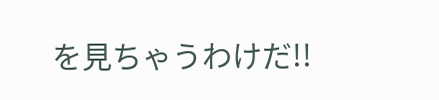を見ちゃうわけだ!!